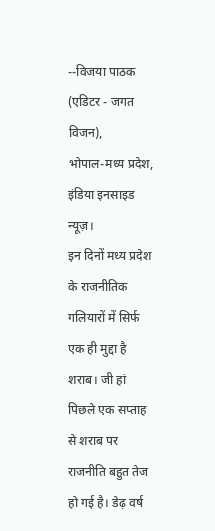--विजया पाठक (एडिटर - जगत विजन),
भोपाल-मध्य प्रदेश, इंडिया इनसाइड न्यूज़।
इन दिनों मध्य प्रदेश के राजनीतिक गलियारों में सिर्फ एक ही मुद्दा है शराब। जी हां पिछले एक सप्ताह से शराब पर राजनीति बहुत तेज हो गई है। डेढ़ वर्ष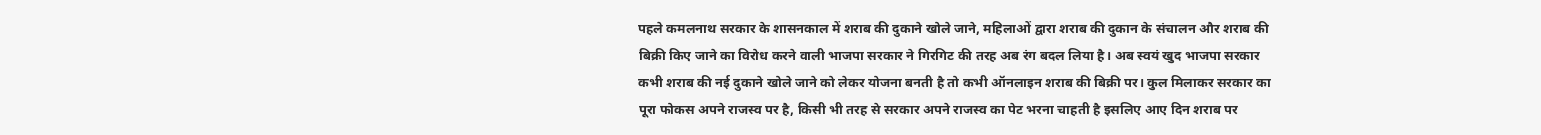पहले कमलनाथ सरकार के शासनकाल में शराब की दुकाने खोले जाने, महिलाओं द्वारा शराब की दुकान के संचालन और शराब की बिक्री किए जाने का विरोध करने वाली भाजपा सरकार ने गिरगिट की तरह अब रंग बदल लिया है। अब स्वयं खुद भाजपा सरकार कभी शराब की नई दुकाने खोले जाने को लेकर योजना बनती है तो कभी ऑनलाइन शराब की बिक्री पर। कुल मिलाकर सरकार का पूरा फोकस अपने राजस्व पर है, किसी भी तरह से सरकार अपने राजस्व का पेट भरना चाहती है इसलिए आए दिन शराब पर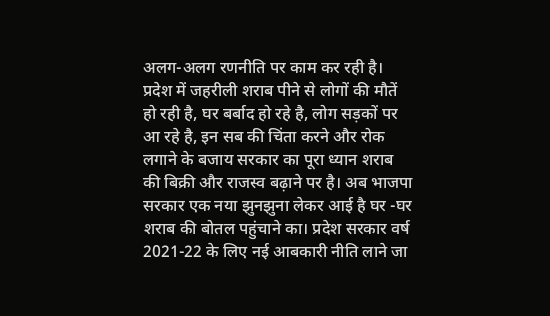अलग-अलग रणनीति पर काम कर रही है।
प्रदेश में जहरीली शराब पीने से लोगों की मौतें हो रही है, घर बर्बाद हो रहे है, लोग सड़कों पर आ रहे है, इन सब की चिंता करने और रोक लगाने के बजाय सरकार का पूरा ध्यान शराब की बिक्री और राजस्व बढ़ाने पर है। अब भाजपा सरकार एक नया झुनझुना लेकर आई है घर -घर शराब की बोतल पहुंचाने का। प्रदेश सरकार वर्ष 2021-22 के लिए नई आबकारी नीति लाने जा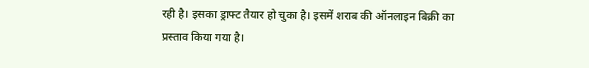रही है। इसका ड्राफ्ट तैयार हो चुका है। इसमें शराब की ऑनलाइन बिक्री का प्रस्ताव किया गया है।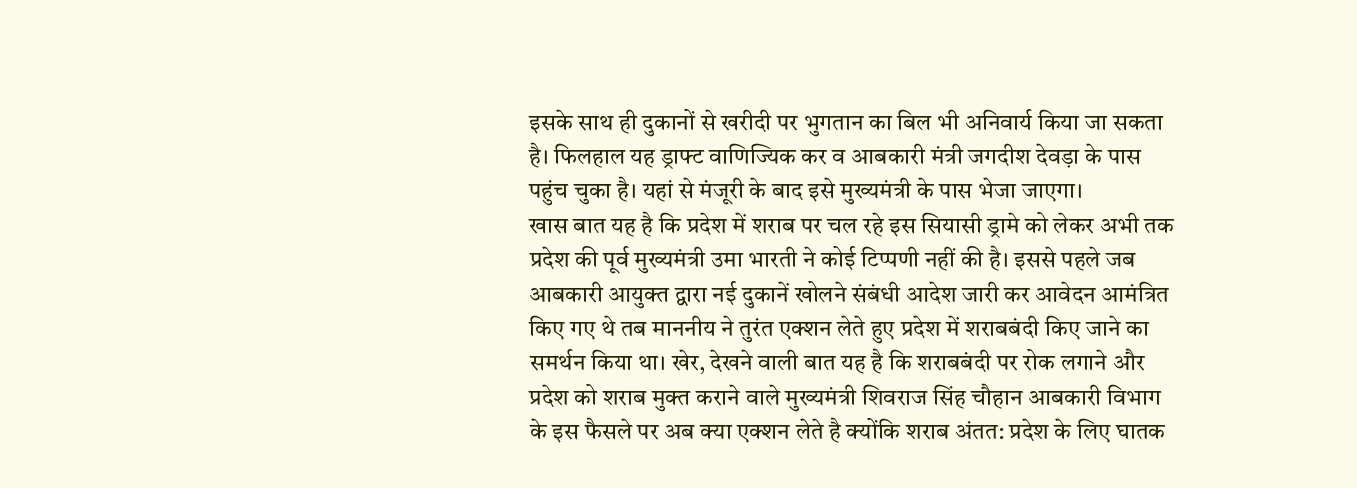इसके साथ ही दुकानों से खरीदी पर भुगतान का बिल भी अनिवार्य किया जा सकता है। फिलहाल यह ड्राफ्ट वाणिज्यिक कर व आबकारी मंत्री जगदीश देवड़ा के पास पहुंच चुका है। यहां से मंजूरी के बाद इसे मुख्यमंत्री के पास भेजा जाएगा।
खास बात यह है कि प्रदेश में शराब पर चल रहे इस सियासी ड्रामे को लेकर अभी तक प्रदेश की पूर्व मुख्यमंत्री उमा भारती ने कोई टिप्पणी नहीं की है। इससे पहले जब आबकारी आयुक्त द्वारा नई दुकानें खोलने संबंधी आदेश जारी कर आवेदन आमंत्रित किए गए थे तब माननीय ने तुरंत एक्शन लेते हुए प्रदेश में शराबबंदी किए जाने का समर्थन किया था। खेर, देखने वाली बात यह है कि शराबबंदी पर रोक लगाने और प्रदेश को शराब मुक्त कराने वाले मुख्यमंत्री शिवराज सिंह चौहान आबकारी विभाग के इस फैसले पर अब क्या एक्शन लेते है क्योंकि शराब अंतत: प्रदेश के लिए घातक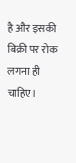है और इसकी बिक्री पर रोक लगना ही चाहिए।